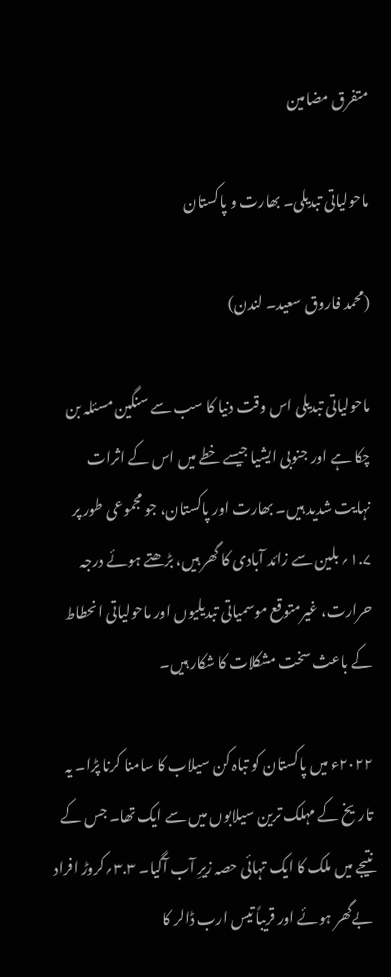متفرق مضامین

ماحولیاتی تبدیلی۔ بھارت و پاکستان

(محمد فاروق سعید۔ لندن)

ماحولیاتی تبدیلی اس وقت دنیا کا سب سے سنگین مسئلہ بن چکا ہے اور جنوبی ایشیا جیسے خطے میں اس کے اثرات نہایت شدید ہیں۔ بھارت اور پاکستان، جو مجموعی طور پر ۱.۷؍ بلین سے زائد آبادی کا گھر ہیں، بڑھتے ہوئے درجہ حرارت، غیرمتوقع موسمیاتی تبدیلیوں اور ماحولیاتی انحطاط کے باعث سخت مشکلات کا شکار ہیں۔

۲۰۲۲ء میں پاکستان کو تباہ کن سیلاب کا سامنا کرنا پڑا۔ یہ تاریخ کے مہلک ترین سیلابوں میں سے ایک تھا۔ جس کے نتیجے میں ملک کا ایک تہائی حصہ زیرِ آب آگیا۔ ۳.۳؍کروڑ افراد بےگھر ہوئے اور قریباً تیس ارب ڈالر کا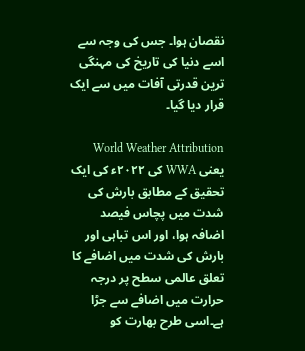نقصان ہوا۔ جس کی وجہ سے اسے دنیا کی تاریخ کی مہنگی ترین قدرتی آفات میں سے ایک قرار دیا گیا۔

World Weather Attribution یعنی WWA کی ۲۰۲۲ء کی ایک تحقیق کے مطابق بارش کی شدت میں پچاس فیصد اضافہ ہوا، اور اس تباہی اور بارش کی شدت میں اضافے کا تعلق عالمی سطح پر درجہ حرارت میں اضافے سے جڑا ہے۔اسی طرح بھارت کو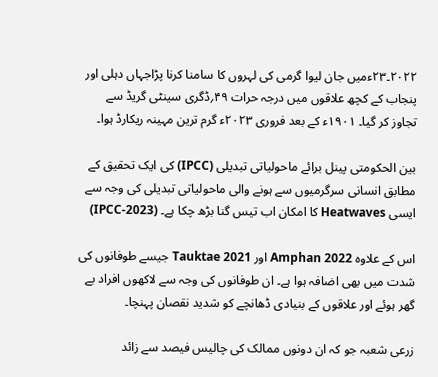۲۰۲۲۔۲۳ءمیں جان لیوا گرمی کی لہروں کا سامنا کرنا پڑاجہاں دہلی اور پنجاب کے کچھ علاقوں میں درجہ حرات ۴۹؍ڈگری سینٹی گریڈ سے تجاوز کر گیا۔ ۱۹۰۱ء کے بعد فروری ۲۰۲۳ء گرم ترین مہینہ ریکارڈ ہوا۔

بین الحکومتی پینل برائے ماحولیاتی تبدیلی (IPCC) کی ایک تحقیق کے مطابق انسانی سرگرمیوں سے ہونے والی ماحولیاتی تبدیلی کی وجہ سے ایسی Heatwaves کا امکان اب تیس گنا بڑھ چکا ہے۔ (IPCC-2023)

اس کے علاوہ Amphan 2022 اور Tauktae 2021 جیسے طوفانوں کی شدت میں بھی اضافہ ہوا ہے۔ ان طوفانوں کی وجہ سے لاکھوں افراد بے گھر ہوئے اور علاقوں کے بنیادی ڈھانچے کو شدید نقصان پہنچا۔

زرعی شعبہ جو کہ ان دونوں ممالک کی چالیس فیصد سے زائد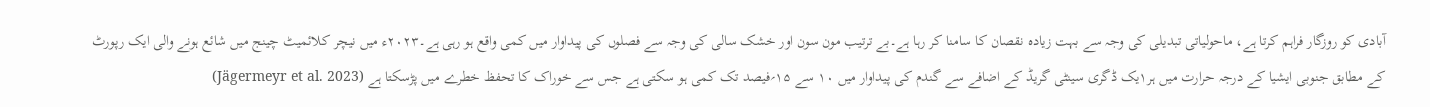آبادی کو روزگار فراہم کرتا ہے، ماحولیاتی تبدیلی کی وجہ سے بہت زیادہ نقصان کا سامنا کر رہا ہے۔بے ترتیب مون سون اور خشک سالی کی وجہ سے فصلوں کی پیداوار میں کمی واقع ہو رہی ہے۔۲۰۲۳ء میں نیچر کلائمیٹ چینج میں شائع ہونے والی ایک رپورٹ کے مطابق جنوبی ایشیا کے درجہ حرارت میں ہر۱یک ڈگری سینٹی گریڈ کے اضافے سے گندم کی پیداوار میں ۱۰ سے ۱۵؍فیصد تک کمی ہو سکتی ہے جس سے خوراک کا تحفظ خطرے میں پڑسکتا ہے (Jägermeyr et al. 2023)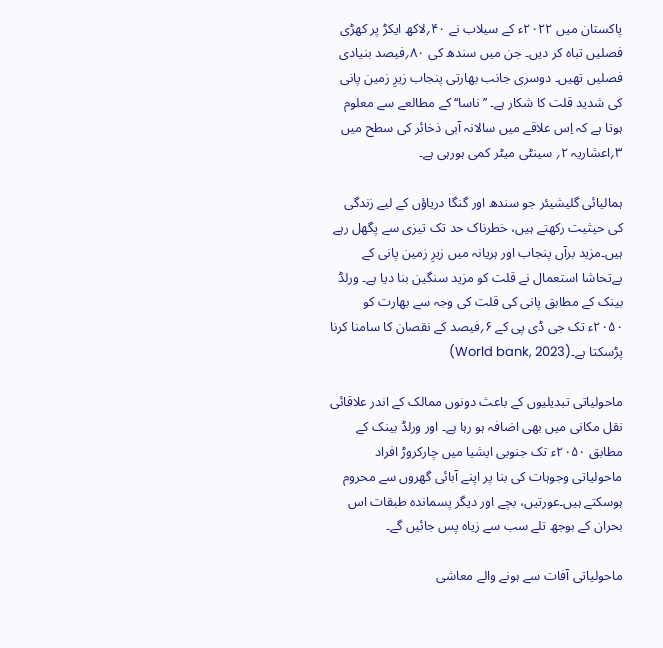پاکستان میں ۲۰۲۲ء کے سیلاب نے ۴۰؍لاکھ ایکڑ پر کھڑی فصلیں تباہ کر دیں۔ جن میں سندھ کی ۸۰؍فیصد بنیادی فصلیں تھیں۔ دوسری جانب بھارتی پنجاب زیرِ زمین پانی کی شدید قلت کا شکار ہے۔ ’’ناسا‘‘ کے مطالعے سے معلوم ہوتا ہے کہ اِس علاقے میں سالانہ آبی ذخائر کی سطح میں ۳؍اعشاریہ ۲؍ سینٹی میٹر کمی ہورہی ہے۔

ہمالیائی گلیشیئر جو سندھ اور گنگا دریاؤں کے لیے زندگی کی حیثیت رکھتے ہیں، خطرناک حد تک تیزی سے پگھل رہے ہیں۔مزید برآں پنجاب اور ہریانہ میں زیرِ زمین پانی کے بےتحاشا استعمال نے قلت کو مزید سنگین بنا دیا ہے۔ ورلڈ بینک کے مطابق پانی کی قلت کی وجہ سے بھارت کو ۲۰۵۰ء تک جی ڈی پی کے ۶؍فیصد کے نقصان کا سامنا کرنا پڑسکتا ہے۔(World bank, 2023)

ماحولیاتی تبدیلیوں کے باعث دونوں ممالک کے اندر علاقائی نقل مکانی میں بھی اضافہ ہو رہا ہے۔ اور ورلڈ بینک کے مطابق ۲۰۵۰ء تک جنوبی ایشیا میں چارکروڑ افراد ماحولیاتی وجوہات کی بنا پر اپنے آبائی گھروں سے محروم ہوسکتے ہیں۔عورتیں، بچے اور دیگر پسماندہ طبقات اس بحران کے بوجھ تلے سب سے زیاہ پس جائیں گے۔

ماحولیاتی آفات سے ہونے والے معاشی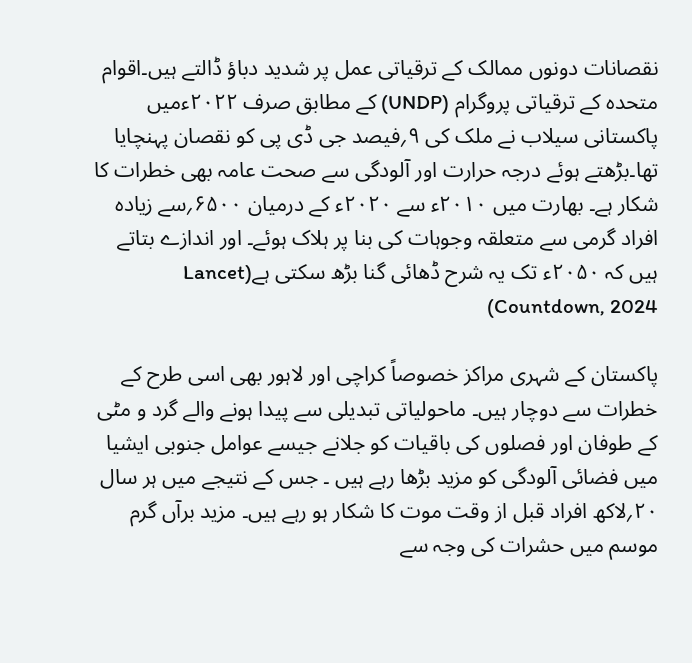نقصانات دونوں ممالک کے ترقیاتی عمل پر شدید دباؤ ڈالتے ہیں۔اقوام متحدہ کے ترقیاتی پروگرام (UNDP) کے مطابق صرف ۲۰۲۲ءمیں پاکستانی سیلاب نے ملک کی ۹؍فیصد جی ڈی پی کو نقصان پہنچایا تھا۔بڑھتے ہوئے درجہ حرارت اور آلودگی سے صحت عامہ بھی خطرات کا شکار ہے۔ بھارت میں ۲۰۱۰ء سے ۲۰۲۰ء کے درمیان ۶۵۰۰؍سے زیادہ افراد گرمی سے متعلقہ وجوہات کی بنا پر ہلاک ہوئے۔ اور اندازے بتاتے ہیں کہ ۲۰۵۰ء تک یہ شرح ڈھائی گنا بڑھ سکتی ہے(Lancet Countdown, 2024)

پاکستان کے شہری مراکز خصوصاً کراچی اور لاہور بھی اسی طرح کے خطرات سے دوچار ہیں۔ ماحولیاتی تبدیلی سے پیدا ہونے والے گرد و مٹی کے طوفان اور فصلوں کی باقیات کو جلانے جیسے عوامل جنوبی ایشیا میں فضائی آلودگی کو مزید بڑھا رہے ہیں ۔ جس کے نتیجے میں ہر سال ۲۰؍لاکھ افراد قبل از وقت موت کا شکار ہو رہے ہیں۔ مزید برآں گرم موسم میں حشرات کی وجہ سے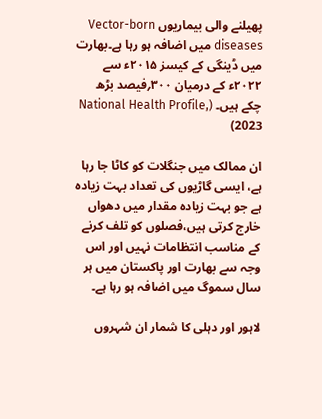پھیلنے والی بیماریوں Vector-born diseases میں اضافہ ہو رہا ہے۔بھارت میں ڈینگی کے کیسز ۲۰۱۵ء سے ۲۰۲۲ء کے درمیان ۳۰۰؍فیصد بڑھ چکے ہیں۔ (National Health Profile, 2023)

ان ممالک میں جنگلات کو کاٹا جا رہا ہے، ایسی گاڑیوں کی تعداد بہت زیادہ ہے جو بہت زیادہ مقدار میں دھواں خارج کرتی ہیں،فصلوں کو تلف کرنے کے مناسب انتظامات نہیں اور اس وجہ سے بھارت اور پاکستان میں ہر سال سموگ میں اضافہ ہو رہا ہے۔

لاہور اور دہلی کا شمار ان شہروں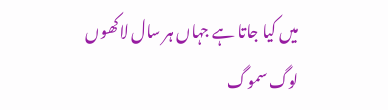میں کیا جاتا ہے جہاں ہر سال لاکھوں لوگ سموگ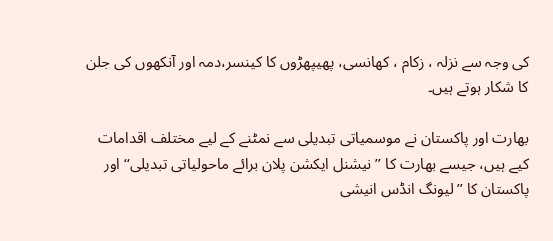کی وجہ سے نزلہ ، زکام ، کھانسی، پھیپھڑوں کا کینسر،دمہ اور آنکھوں کی جلن کا شکار ہوتے ہیں۔

بھارت اور پاکستان نے موسمیاتی تبدیلی سے نمٹنے کے لیے مختلف اقدامات کیے ہیں، جیسے بھارت کا ’’نیشنل ایکشن پلان برائے ماحولیاتی تبدیلی‘‘ اور پاکستان کا ’’لیونگ انڈس انیشی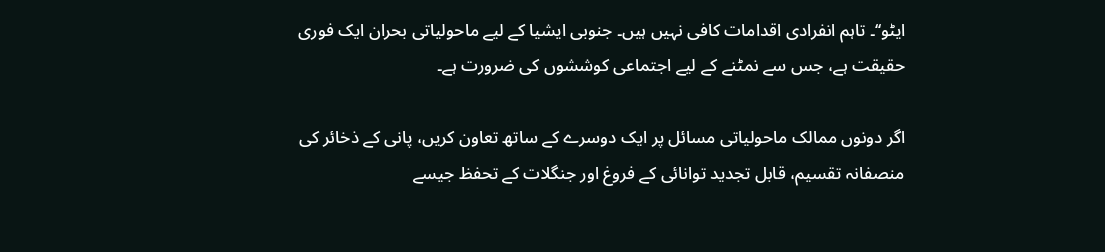ایٹو‘‘۔ تاہم انفرادی اقدامات کافی نہیں ہیں۔ جنوبی ایشیا کے لیے ماحولیاتی بحران ایک فوری حقیقت ہے، جس سے نمٹنے کے لیے اجتماعی کوششوں کی ضرورت ہے۔

اگر دونوں ممالک ماحولیاتی مسائل پر ایک دوسرے کے ساتھ تعاون کریں، پانی کے ذخائر کی منصفانہ تقسیم، قابل تجدید توانائی کے فروغ اور جنگلات کے تحفظ جیسے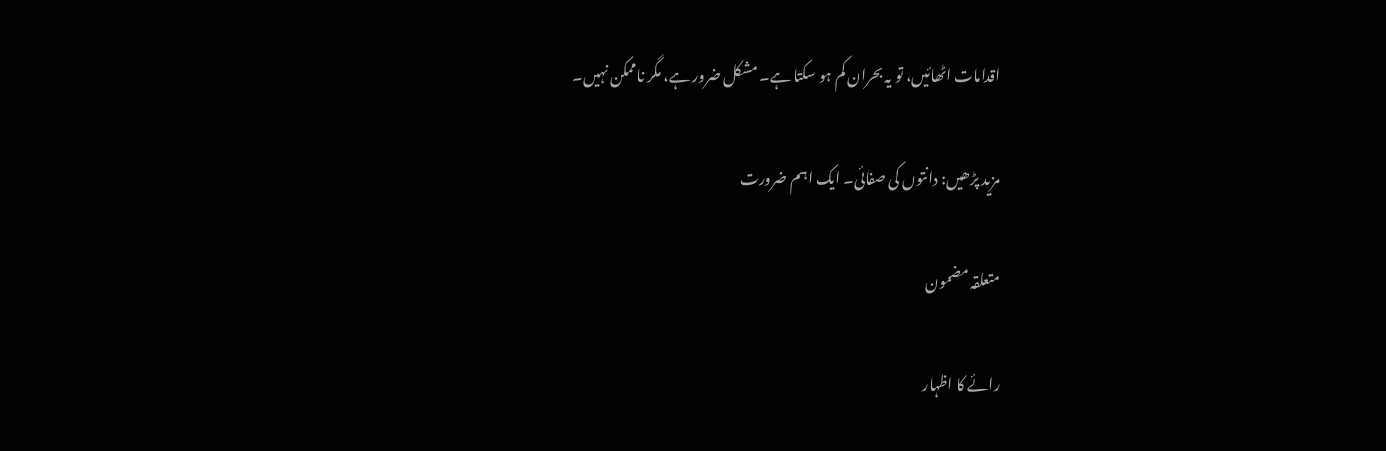اقدامات اٹھائیں، تو یہ بحران کم ہو سکتا ہے۔ مشکل ضرور ہے، مگر ناممکن نہیں۔

مزید پڑھیں: دانتوں کی صفائی۔ ایک اہم ضرورت

متعلقہ مضمون

رائے کا اظہار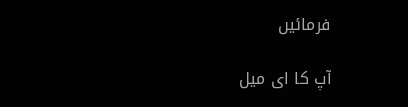فرمائیں

آپ کا ای میل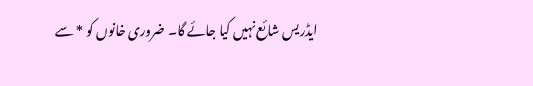ایڈریس شائع نہیں کیا جائے گا۔ ضروری خانوں کو * سے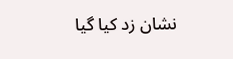نشان زد کیا گیا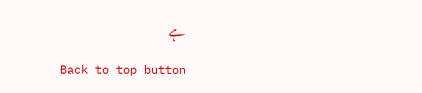ہے

Back to top button